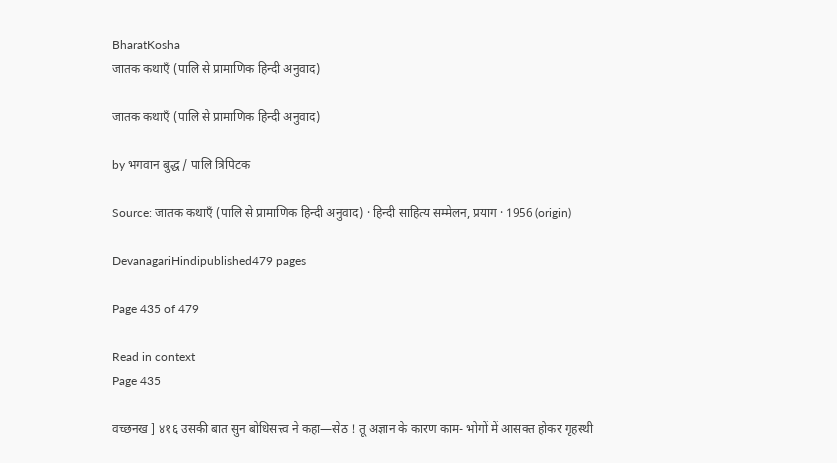BharatKosha
जातक कथाएँ (पालि से प्रामाणिक हिन्दी अनुवाद)

जातक कथाएँ (पालि से प्रामाणिक हिन्दी अनुवाद)

by भगवान बुद्ध / पालि त्रिपिटक

Source: जातक कथाएँ (पालि से प्रामाणिक हिन्दी अनुवाद) · हिन्दी साहित्य सम्मेलन, प्रयाग · 1956 (origin)

DevanagariHindipublished479 pages

Page 435 of 479

Read in context
Page 435

वच्छनख ] ४१६ उसकी बात सुन बोधिसत्त्व ने कहा—सेठ ! तू अज्ञान के कारण काम- भोगों में आसक्त होकर गृहस्थी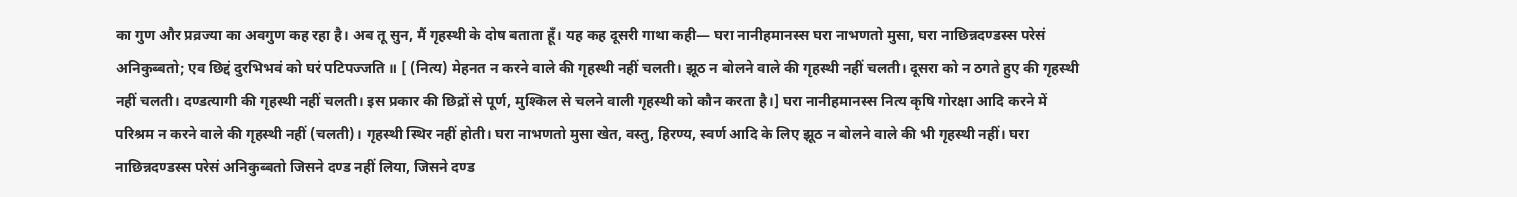का गुण और प्रव्रज्या का अवगुण कह रहा है। अब तू सुन, मैं गृहस्थी के दोष बताता हूँ। यह कह दूसरी गाथा कही— घरा नानीहमानस्स घरा नाभणतो मुसा, घरा नाछिन्नदण्डस्स परेसं अनिकुब्बतो; एव छिद्दं दुरभिभवं को घरं पटिपज्जति ॥ [ (नित्य) मेहनत न करने वाले की गृहस्थी नहीं चलती। झूठ न बोलने वाले की गृहस्थी नहीं चलती। दूसरा को न ठगते हुए की गृहस्थी नहीं चलती। दण्डत्यागी की गृहस्थी नहीं चलती। इस प्रकार की छिद्रों से पूर्ण, मुश्किल से चलने वाली गृहस्थी को कौन करता है।] घरा नानीहमानस्स नित्य कृषि गोरक्षा आदि करने में परिश्रम न करने वाले की गृहस्थी नहीं (चलती)। गृहस्थी स्थिर नहीं होती। घरा नाभणतो मुसा खेत, वस्तु, हिरण्य, स्वर्ण आदि के लिए झूठ न बोलने वाले की भी गृहस्थी नहीं। घरा नाछिन्नदण्डस्स परेसं अनिकुब्बतो जिसने दण्ड नहीं लिया, जिसने दण्ड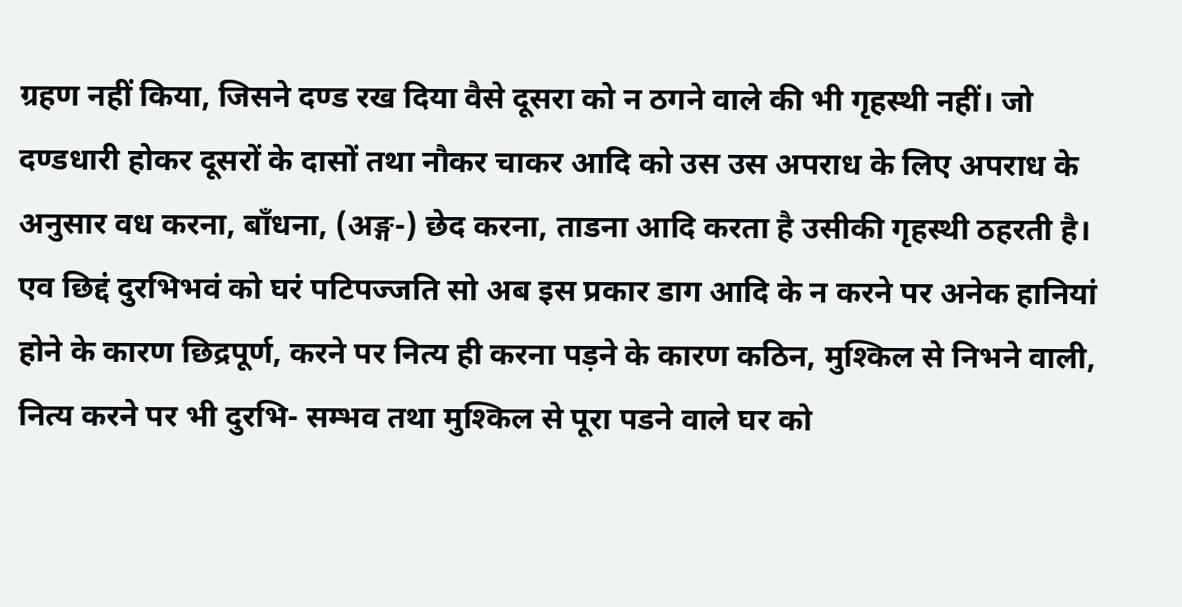ग्रहण नहीं किया, जिसने दण्ड रख दिया वैसे दूसरा को न ठगने वाले की भी गृहस्थी नहीं। जो दण्डधारी होकर दूसरों के दासों तथा नौकर चाकर आदि को उस उस अपराध के लिए अपराध के अनुसार वध करना, बाँधना, (अङ्ग-) छेद करना, ताडना आदि करता है उसीकी गृहस्थी ठहरती है। एव छिद्दं दुरभिभवं को घरं पटिपज्जति सो अब इस प्रकार डाग आदि के न करने पर अनेक हानियां होने के कारण छिद्रपूर्ण, करने पर नित्य ही करना पड़ने के कारण कठिन, मुश्किल से निभने वाली, नित्य करने पर भी दुरभि- सम्भव तथा मुश्किल से पूरा पडने वाले घर को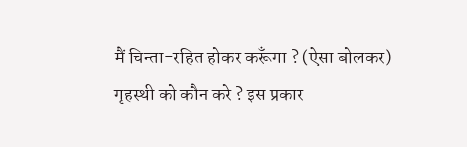मैं चिन्ता-रहित होकर करूँगा ? (ऐसा बोलकर) गृहस्थी को कौन करे ? इस प्रकार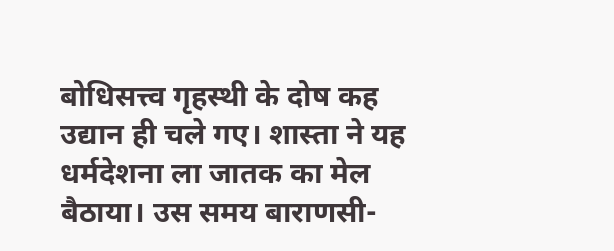बोधिसत्त्व गृहस्थी के दोष कह उद्यान ही चले गए। शास्ता ने यह धर्मदेशना ला जातक का मेल बैठाया। उस समय बाराणसी-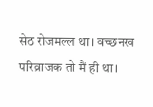सेठ रोजमल्ल था। वच्छनख परिव्राजक तो मैं ही था।